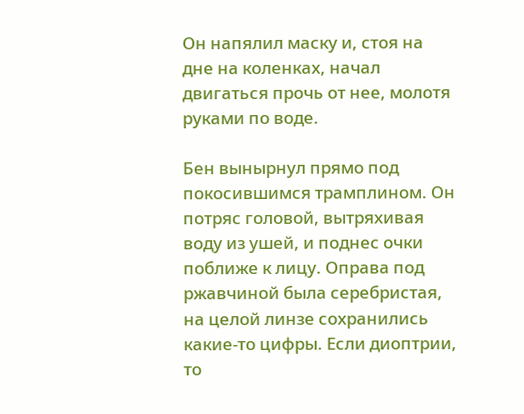Он напялил маску и, стоя на дне на коленках, начал двигаться прочь от нее, молотя руками по воде.

Бен вынырнул прямо под покосившимся трамплином. Он потряс головой, вытряхивая воду из ушей, и поднес очки поближе к лицу. Оправа под ржавчиной была серебристая, на целой линзе сохранились какие-то цифры. Если диоптрии, то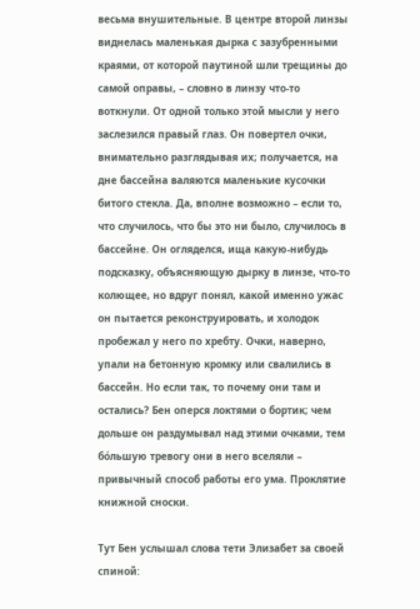весьма внушительные. В центре второй линзы виднелась маленькая дырка с зазубренными краями, от которой паутиной шли трещины до самой оправы, – словно в линзу что-то воткнули. От одной только этой мысли у него заслезился правый глаз. Он повертел очки, внимательно разглядывая их; получается, на дне бассейна валяются маленькие кусочки битого стекла. Да, вполне возможно – если то, что случилось, что бы это ни было, случилось в бассейне. Он огляделся, ища какую-нибудь подсказку, объясняющую дырку в линзе, что-то колющее, но вдруг понял, какой именно ужас он пытается реконструировать, и холодок пробежал у него по хребту. Очки, наверно, упали на бетонную кромку или свалились в бассейн. Но если так, то почему они там и остались? Бен оперся локтями о бортик; чем дольше он раздумывал над этими очками, тем бо́льшую тревогу они в него вселяли – привычный способ работы его ума. Проклятие книжной сноски.

Тут Бен услышал слова тети Элизабет за своей спиной: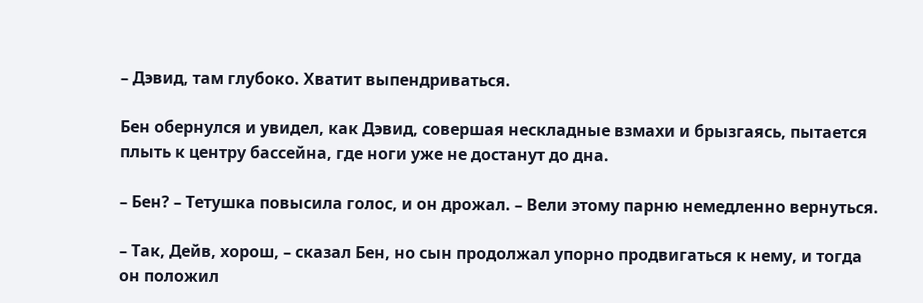– Дэвид, там глубоко. Хватит выпендриваться.

Бен обернулся и увидел, как Дэвид, совершая нескладные взмахи и брызгаясь, пытается плыть к центру бассейна, где ноги уже не достанут до дна.

– Бен? – Тетушка повысила голос, и он дрожал. – Вели этому парню немедленно вернуться.

– Так, Дейв, хорош, – сказал Бен, но сын продолжал упорно продвигаться к нему, и тогда он положил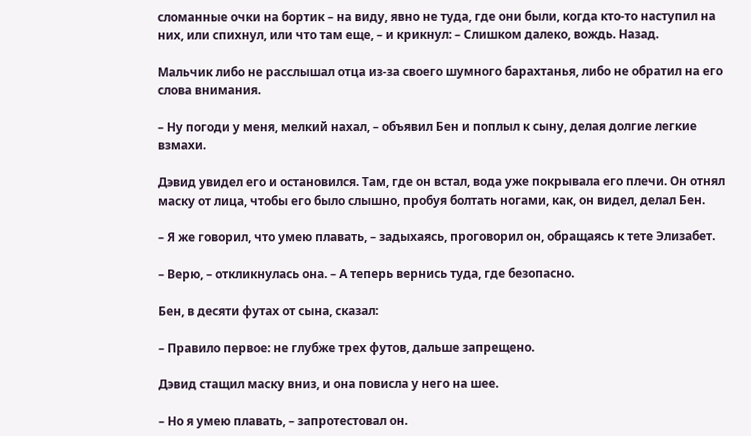сломанные очки на бортик – на виду, явно не туда, где они были, когда кто-то наступил на них, или спихнул, или что там еще, – и крикнул: – Слишком далеко, вождь. Назад.

Мальчик либо не расслышал отца из-за своего шумного барахтанья, либо не обратил на его слова внимания.

– Ну погоди у меня, мелкий нахал, – объявил Бен и поплыл к сыну, делая долгие легкие взмахи.

Дэвид увидел его и остановился. Там, где он встал, вода уже покрывала его плечи. Он отнял маску от лица, чтобы его было слышно, пробуя болтать ногами, как, он видел, делал Бен.

– Я же говорил, что умею плавать, – задыхаясь, проговорил он, обращаясь к тете Элизабет.

– Верю, – откликнулась она. – А теперь вернись туда, где безопасно.

Бен, в десяти футах от сына, сказал:

– Правило первое: не глубже трех футов, дальше запрещено.

Дэвид стащил маску вниз, и она повисла у него на шее.

– Но я умею плавать, – запротестовал он.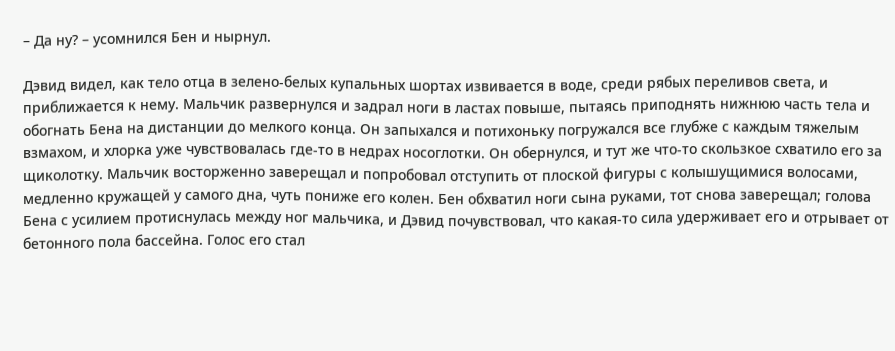– Да ну? – усомнился Бен и нырнул.

Дэвид видел, как тело отца в зелено-белых купальных шортах извивается в воде, среди рябых переливов света, и приближается к нему. Мальчик развернулся и задрал ноги в ластах повыше, пытаясь приподнять нижнюю часть тела и обогнать Бена на дистанции до мелкого конца. Он запыхался и потихоньку погружался все глубже с каждым тяжелым взмахом, и хлорка уже чувствовалась где-то в недрах носоглотки. Он обернулся, и тут же что-то скользкое схватило его за щиколотку. Мальчик восторженно заверещал и попробовал отступить от плоской фигуры с колышущимися волосами, медленно кружащей у самого дна, чуть пониже его колен. Бен обхватил ноги сына руками, тот снова заверещал; голова Бена с усилием протиснулась между ног мальчика, и Дэвид почувствовал, что какая-то сила удерживает его и отрывает от бетонного пола бассейна. Голос его стал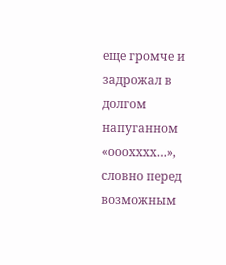еще громче и задрожал в долгом напуганном «ооохххх…», словно перед возможным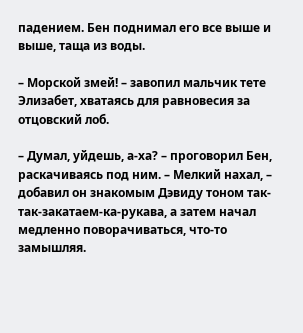падением. Бен поднимал его все выше и выше, таща из воды.

– Морской змей! – завопил мальчик тете Элизабет, хватаясь для равновесия за отцовский лоб.

– Думал, уйдешь, а-ха? – проговорил Бен, раскачиваясь под ним. – Мелкий нахал, – добавил он знакомым Дэвиду тоном так-так-закатаем-ка-рукава, а затем начал медленно поворачиваться, что-то замышляя.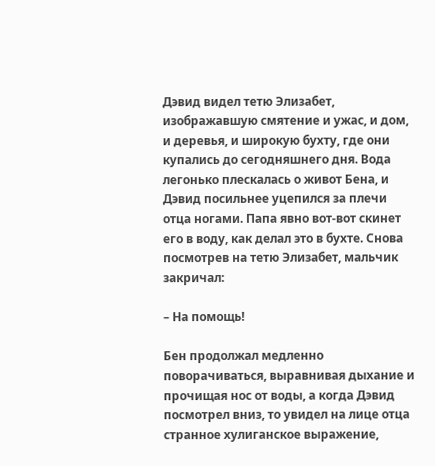Дэвид видел тетю Элизабет, изображавшую смятение и ужас, и дом, и деревья, и широкую бухту, где они купались до сегодняшнего дня. Вода легонько плескалась о живот Бена, и Дэвид посильнее уцепился за плечи отца ногами. Папа явно вот-вот скинет его в воду, как делал это в бухте. Снова посмотрев на тетю Элизабет, мальчик закричал:

– На помощь!

Бен продолжал медленно поворачиваться, выравнивая дыхание и прочищая нос от воды, а когда Дэвид посмотрел вниз, то увидел на лице отца странное хулиганское выражение,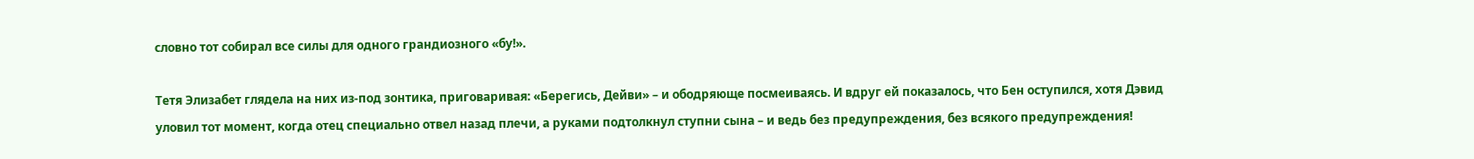словно тот собирал все силы для одного грандиозного «бу!».

Тетя Элизабет глядела на них из-под зонтика, приговаривая: «Берегись, Дейви» – и ободряюще посмеиваясь. И вдруг ей показалось, что Бен оступился, хотя Дэвид уловил тот момент, когда отец специально отвел назад плечи, а руками подтолкнул ступни сына – и ведь без предупреждения, без всякого предупреждения!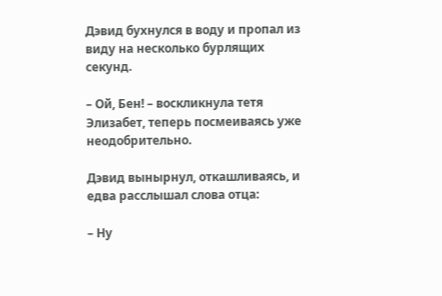Дэвид бухнулся в воду и пропал из виду на несколько бурлящих секунд.

– Ой, Бен! – воскликнула тетя Элизабет, теперь посмеиваясь уже неодобрительно.

Дэвид вынырнул, откашливаясь, и едва расслышал слова отца:

– Ну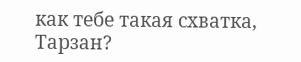как тебе такая схватка, Тарзан?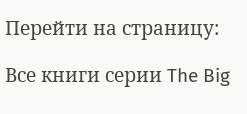Перейти на страницу:

Все книги серии The Big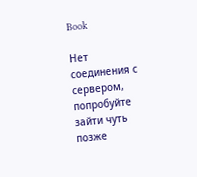Book

Нет соединения с сервером, попробуйте зайти чуть позже